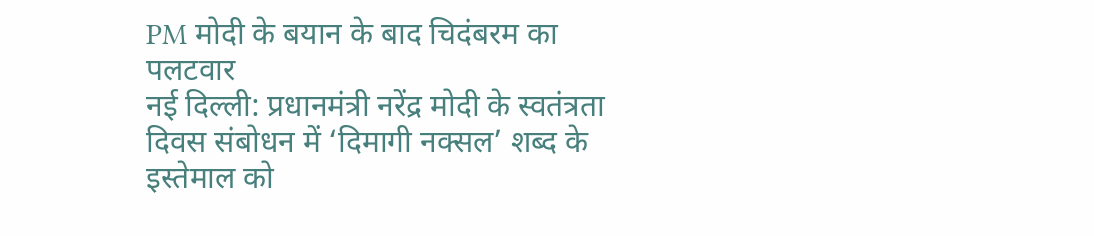PM मोदी के बयान के बाद चिदंबरम का पलटवार
नई दिल्ली: प्रधानमंत्री नरेंद्र मोदी के स्वतंत्रता दिवस संबोधन में ‘दिमागी नक्सल’ शब्द के इस्तेमाल को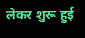लेकर शुरू हुई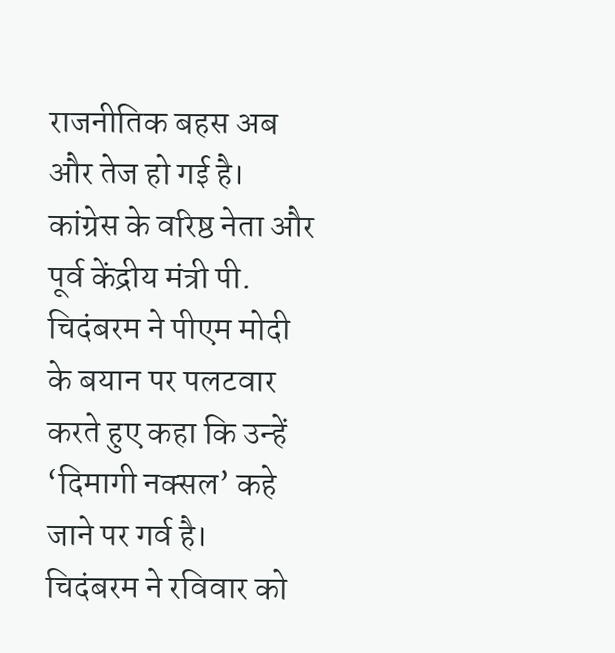राजनीतिक बहस अब और तेज हो गई है। कांग्रेस के वरिष्ठ नेता और पूर्व केंद्रीय मंत्री पी. चिदंबरम ने पीएम मोदी के बयान पर पलटवार करते हुए कहा कि उन्हें ‘दिमागी नक्सल’ कहे जाने पर गर्व है।
चिदंबरम ने रविवार को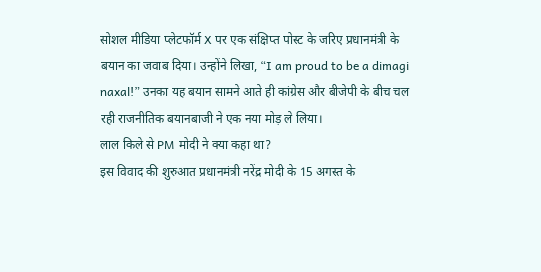सोशल मीडिया प्लेटफॉर्म X पर एक संक्षिप्त पोस्ट के जरिए प्रधानमंत्री के बयान का जवाब दिया। उन्होंने लिखा, “I am proud to be a dimagi naxal!” उनका यह बयान सामने आते ही कांग्रेस और बीजेपी के बीच चल रही राजनीतिक बयानबाजी ने एक नया मोड़ ले लिया।
लाल किले से PM मोदी ने क्या कहा था?
इस विवाद की शुरुआत प्रधानमंत्री नरेंद्र मोदी के 15 अगस्त के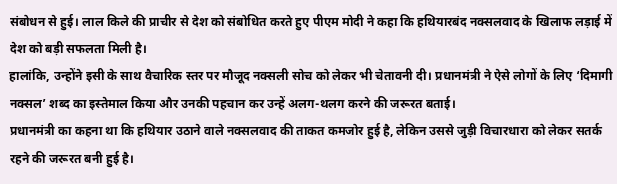संबोधन से हुई। लाल किले की प्राचीर से देश को संबोधित करते हुए पीएम मोदी ने कहा कि हथियारबंद नक्सलवाद के खिलाफ लड़ाई में देश को बड़ी सफलता मिली है।
हालांकि, उन्होंने इसी के साथ वैचारिक स्तर पर मौजूद नक्सली सोच को लेकर भी चेतावनी दी। प्रधानमंत्री ने ऐसे लोगों के लिए ‘दिमागी नक्सल’ शब्द का इस्तेमाल किया और उनकी पहचान कर उन्हें अलग-थलग करने की जरूरत बताई।
प्रधानमंत्री का कहना था कि हथियार उठाने वाले नक्सलवाद की ताकत कमजोर हुई है, लेकिन उससे जुड़ी विचारधारा को लेकर सतर्क रहने की जरूरत बनी हुई है।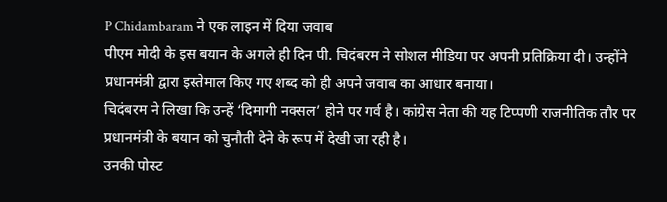P Chidambaram ने एक लाइन में दिया जवाब
पीएम मोदी के इस बयान के अगले ही दिन पी. चिदंबरम ने सोशल मीडिया पर अपनी प्रतिक्रिया दी। उन्होंने प्रधानमंत्री द्वारा इस्तेमाल किए गए शब्द को ही अपने जवाब का आधार बनाया।
चिदंबरम ने लिखा कि उन्हें ‘दिमागी नक्सल’ होने पर गर्व है। कांग्रेस नेता की यह टिप्पणी राजनीतिक तौर पर प्रधानमंत्री के बयान को चुनौती देने के रूप में देखी जा रही है।
उनकी पोस्ट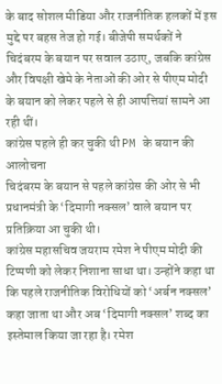के बाद सोशल मीडिया और राजनीतिक हलकों में इस मुद्दे पर बहस तेज हो गई। बीजेपी समर्थकों ने चिदंबरम के बयान पर सवाल उठाए, जबकि कांग्रेस और विपक्षी खेमे के नेताओं की ओर से पीएम मोदी के बयान को लेकर पहले से ही आपत्तियां सामने आ रही थीं।
कांग्रेस पहले ही कर चुकी थी PM के बयान की आलोचना
चिदंबरम के बयान से पहले कांग्रेस की ओर से भी प्रधानमंत्री के ‘दिमागी नक्सल’ वाले बयान पर प्रतिक्रिया आ चुकी थी।
कांग्रेस महासचिव जयराम रमेश ने पीएम मोदी की टिप्पणी को लेकर निशाना साधा था। उन्होंने कहा था कि पहले राजनीतिक विरोधियों को ‘अर्बन नक्सल’ कहा जाता था और अब ‘दिमागी नक्सल’ शब्द का इस्तेमाल किया जा रहा है। रमेश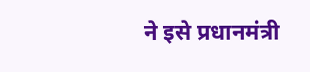ने इसे प्रधानमंत्री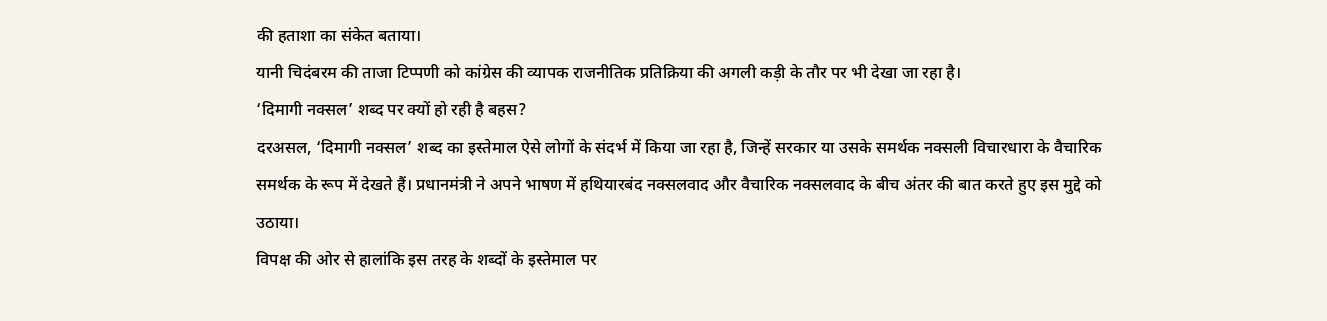की हताशा का संकेत बताया।
यानी चिदंबरम की ताजा टिप्पणी को कांग्रेस की व्यापक राजनीतिक प्रतिक्रिया की अगली कड़ी के तौर पर भी देखा जा रहा है।
‘दिमागी नक्सल’ शब्द पर क्यों हो रही है बहस?
दरअसल, ‘दिमागी नक्सल’ शब्द का इस्तेमाल ऐसे लोगों के संदर्भ में किया जा रहा है, जिन्हें सरकार या उसके समर्थक नक्सली विचारधारा के वैचारिक समर्थक के रूप में देखते हैं। प्रधानमंत्री ने अपने भाषण में हथियारबंद नक्सलवाद और वैचारिक नक्सलवाद के बीच अंतर की बात करते हुए इस मुद्दे को उठाया।
विपक्ष की ओर से हालांकि इस तरह के शब्दों के इस्तेमाल पर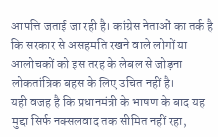आपत्ति जताई जा रही है। कांग्रेस नेताओं का तर्क है कि सरकार से असहमति रखने वाले लोगों या आलोचकों को इस तरह के लेबल से जोड़ना लोकतांत्रिक बहस के लिए उचित नहीं है।
यही वजह है कि प्रधानमंत्री के भाषण के बाद यह मुद्दा सिर्फ नक्सलवाद तक सीमित नहीं रहा,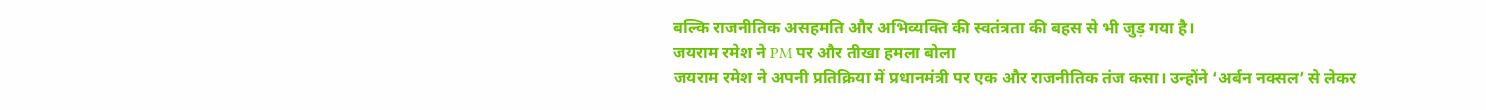बल्कि राजनीतिक असहमति और अभिव्यक्ति की स्वतंत्रता की बहस से भी जुड़ गया है।
जयराम रमेश ने PM पर और तीखा हमला बोला
जयराम रमेश ने अपनी प्रतिक्रिया में प्रधानमंत्री पर एक और राजनीतिक तंज कसा। उन्होंने ‘अर्बन नक्सल’ से लेकर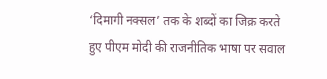‘दिमागी नक्सल’ तक के शब्दों का जिक्र करते हुए पीएम मोदी की राजनीतिक भाषा पर सवाल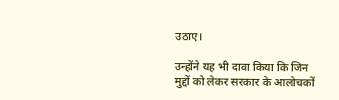उठाए।

उन्होंने यह भी दावा किया कि जिन मुद्दों को लेकर सरकार के आलोचकों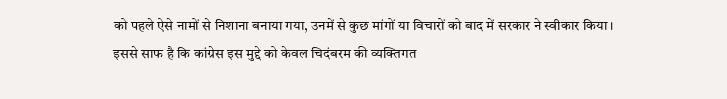को पहले ऐसे नामों से निशाना बनाया गया, उनमें से कुछ मांगों या विचारों को बाद में सरकार ने स्वीकार किया।
इससे साफ है कि कांग्रेस इस मुद्दे को केवल चिदंबरम की व्यक्तिगत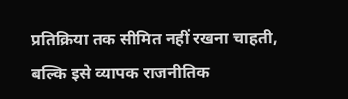प्रतिक्रिया तक सीमित नहीं रखना चाहती, बल्कि इसे व्यापक राजनीतिक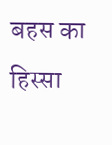बहस का हिस्सा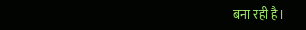बना रही है।